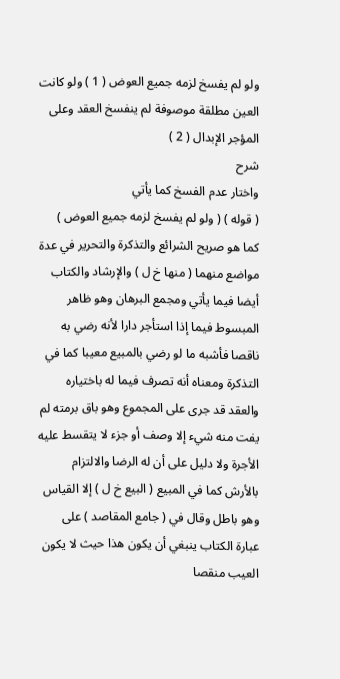ولو لم يفسخ لزمه جميع العوض ( 1 ) ولو كانت العين مطلقة موصوفة لم ينفسخ العقد وعلى المؤجر الإبدال ( 2 )
شرح
واختار عدم الفسخ كما يأتي
( قوله ) ( ولو لم يفسخ لزمه جميع العوض )
كما هو صريح الشرائع والتذكرة والتحرير في عدة مواضع منهما ( منها خ ل ) والإرشاد والكتاب أيضا فيما يأتي ومجمع البرهان وهو ظاهر المبسوط فيما إذا استأجر دارا لأنه رضي به ناقصا فأشبه ما لو رضي بالمبيع معيبا كما في التذكرة ومعناه أنه تصرف فيما له باختياره والعقد قد جرى على المجموع وهو باق برمته لم يفت منه شيء إلا وصف أو جزء لا يتقسط عليه الأجرة ولا دليل على أن له الرضا والالتزام بالأرش كما في المبيع ( البيع خ ل ) إلا القياس وهو باطل وقال في ( جامع المقاصد ) على عبارة الكتاب ينبغي أن يكون هذا حيث لا يكون العيب منقصا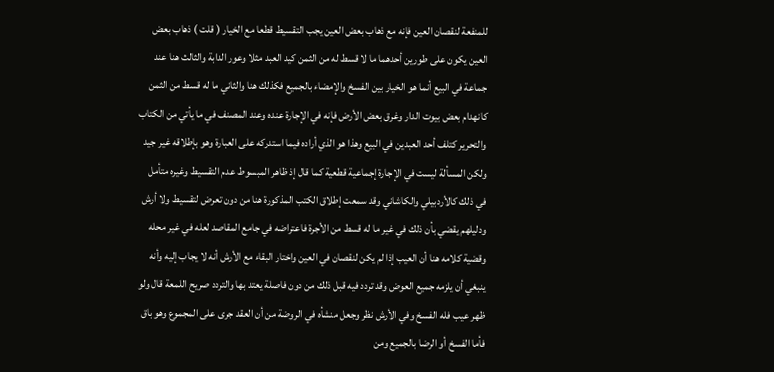للمنفعة لنقصان العين فإنه مع ذهاب بعض العين يجب التقسيط قطعا مع الخيار ( قلت ) ذهاب بعض العين يكون على طورين أحدهما ما لا قسط له من الثمن كيد العبد مثلا وعور الدابة والثالث هنا عند جماعة في البيع أنما هو الخيار بين الفسخ والإمضاء بالجميع فكذلك هنا والثاني ما له قسط من الثمن كانهدام بعض بيوت الدار وغرق بعض الأرض فإنه في الإجارة عنده وعند المصنف في ما يأتي من الكتاب والتحرير كتلف أحد العبدين في البيع وهذا هو الذي أراده فيما استدركه على العبارة وهو بإطلاقه غير جيد ولكن المسألة ليست في الإجارة إجماعية قطعية كما قال إذ ظاهر المبسوط عدم التقسيط وغيره متأمل في ذلك كالأردبيلي والكاشاني وقد سمعت إطلاق الكتب المذكورة هنا من دون تعرض لتقسيط ولا أرش ودليلهم يقضي بأن ذلك في غير ما له قسط من الأجرة فاعتراضه في جامع المقاصد لعله في غير محله وقضية كلامه هنا أن العيب إذا لم يكن لنقصان في العين واختار البقاء مع الأرش أنه لا يجاب إليه وأنه ينبغي أن يلزمه جميع العوض وقد تردد فيه قبل ذلك من دون فاصلة يعتد بها والتردد صريح اللمعة قال ولو ظهر عيب فله الفسخ وفي الأرش نظر وجعل منشأه في الروضة من أن العقد جرى على المجموع وهو باق فأما الفسخ أو الرضا بالجميع ومن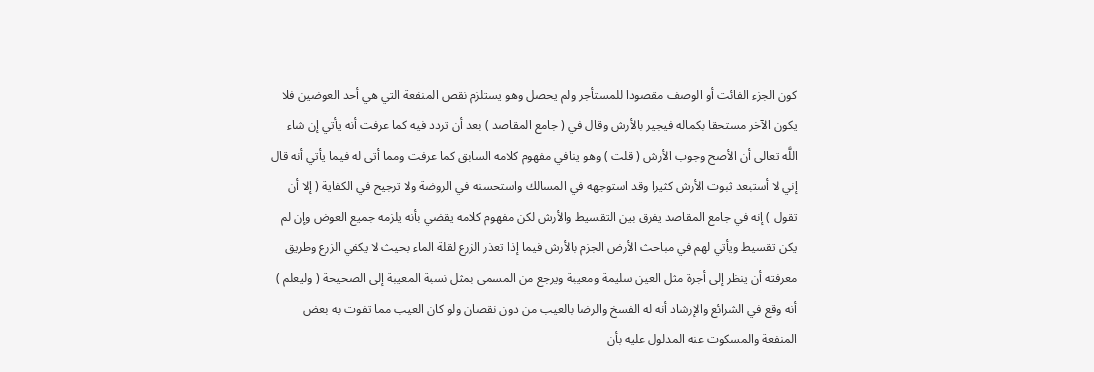كون الجزء الفائت أو الوصف مقصودا للمستأجر ولم يحصل وهو يستلزم نقص المنفعة التي هي أحد العوضين فلا يكون الآخر مستحقا بكماله فيجير بالأرش وقال في ( جامع المقاصد ) بعد أن تردد فيه كما عرفت أنه يأتي إن شاء اللَّه تعالى أن الأصح وجوب الأرش ( قلت ) وهو ينافي مفهوم كلامه السابق كما عرفت ومما أتى له فيما يأتي أنه قال إني لا أستبعد ثبوت الأرش كثيرا وقد استوجهه في المسالك واستحسنه في الروضة ولا ترجيح في الكفاية ( إلا أن تقول ) إنه في جامع المقاصد يفرق بين التقسيط والأرش لكن مفهوم كلامه يقضي بأنه يلزمه جميع العوض وإن لم يكن تقسيط ويأتي لهم في مباحث الأرض الجزم بالأرش فيما إذا تعذر الزرع لقلة الماء بحيث لا يكفي الزرع وطريق معرفته أن ينظر إلى أجرة مثل العين سليمة ومعيبة ويرجع من المسمى بمثل نسبة المعيبة إلى الصحيحة ( وليعلم ) أنه وقع في الشرائع والإرشاد أنه له الفسخ والرضا بالعيب من دون نقصان ولو كان العيب مما تفوت به بعض المنفعة والمسكوت عنه المدلول عليه بأن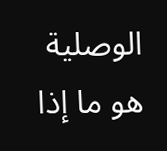الوصلية هو ما إذا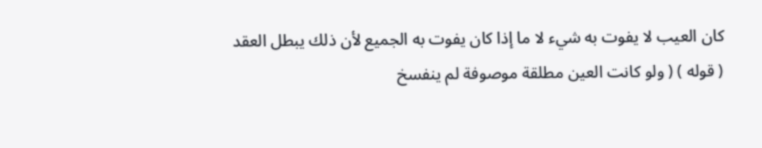كان العيب لا يفوت به شيء لا ما إذا كان يفوت به الجميع لأن ذلك يبطل العقد
( قوله ) ( ولو كانت العين مطلقة موصوفة لم ينفسخ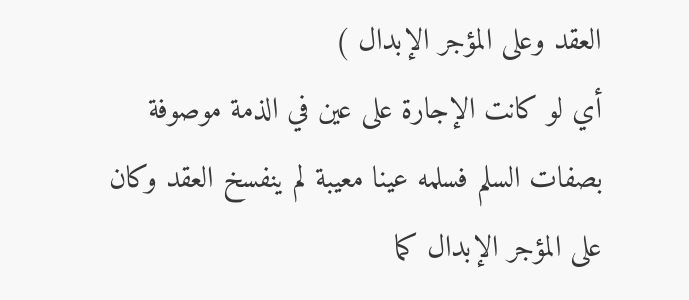العقد وعلى المؤجر الإبدال )
أي لو كانت الإجارة على عين في الذمة موصوفة بصفات السلم فسلمه عينا معيبة لم ينفسخ العقد وكان على المؤجر الإبدال كما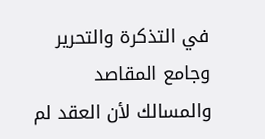في التذكرة والتحرير وجامع المقاصد والمسالك لأن العقد لم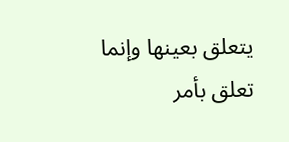يتعلق بعينها وإنما تعلق بأمر